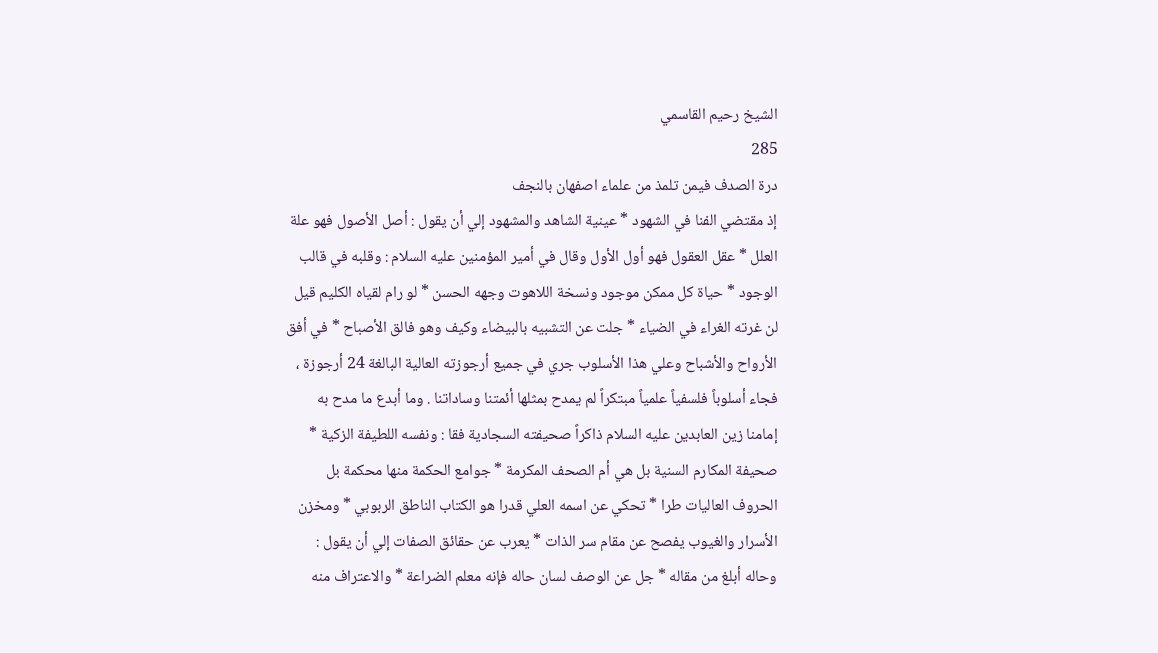الشيخ رحيم القاسمي
285
درة الصدف فيمن تلمذ من علماء اصفهان بالنجف
إذ مقتضي الفنا في الشهود * عينية الشاهد والمشهود إلي أن يقول : أصل الأصول فهو علة العلل * عقل العقول فهو أول الأول وقال في أمير المؤمنين عليه السلام : وقلبه في قالب الوجود * حياة كل ممكن موجود ونسخة اللاهوت وجهه الحسن * لو رام لقياه الكليم قيل لن غرته الغراء في الضياء * جلت عن التشبيه بالبيضاء وكيف وهو فالق الأصباح * في أفق الأرواح والأشباح وعلي هذا الأسلوب جري في جميع أرجوزته العالية البالغة 24 أرجوزة ، فجاء أسلوباً فلسفياً علمياً مبتكراً لم يمدح بمثلها أئمتنا وساداتنا . وما أبدع ما مدح به إمامنا زين العابدين عليه السلام ذاكراً صحيفته السجادية فقا : ونفسه اللطيفة الزكية * صحيفة المكارم السنية بل هي أم الصحف المكرمة * جوامع الحكمة منها محكمة بل الحروف العاليات طرا * تحكي عن اسمه العلي قدرا هو الكتاب الناطق الربوبي * ومخزن الأسرار والغيوب يفصح عن مقام سر الذات * يعرب عن حقائق الصفات إلي أن يقول : وحاله أبلغ من مقاله * جل عن الوصف لسان حاله فإنه معلم الضراعة * والاعتراف منه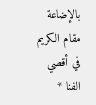بالإضاعة مقام الكريم في أقصي الفنا *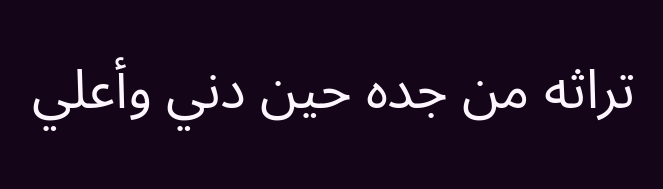تراثه من جده حين دني وأعلي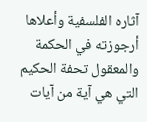آثاره الفلسفية وأعلاها أرجوزته في الحكمة والمعقول تحفة الحكيم التي هي آية من آيات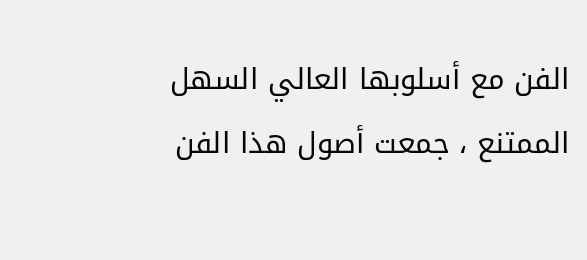الفن مع أسلوبها العالي السهل الممتنع ، جمعت أصول هذا الفن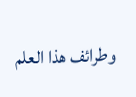وطرائف هذا العلم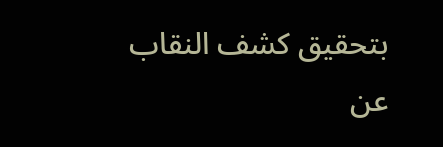بتحقيق كشف النقاب عن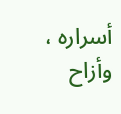أسراره ، وأزاح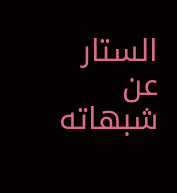الستار عن شبهاته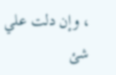، وإن دلت علي شئ